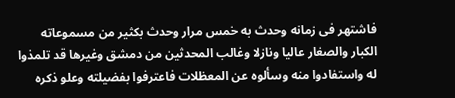فاشتهر فى زمانه وحدث به خمس مرار وحدث بكثير من مسموعاته الكبار والصغار عاليا ونازلا وغالب المحدثين من دمشق وغيرها قد تلمذوا له واستفادوا منه وسألوه عن المعظلات فاعترفوا بفضيلته وعلو ذكره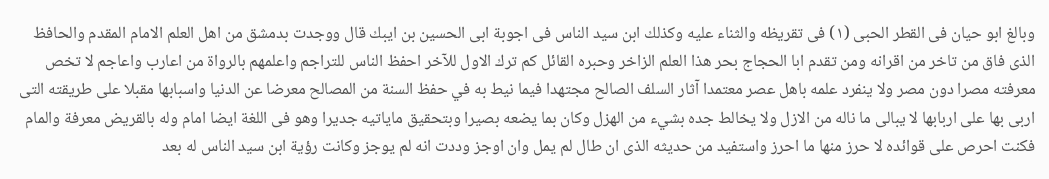وبالغ ابو حيان فى القطر الحبى (١) فى تقريظه والثناء عليه وكذلك ابن سيد الناس فى اجوبة ابى الحسين بن ايبك قال ووجدت بدمشق من اهل العلم الامام المقدم والحافظ الذى فاق من تاخر من اقرانه ومن تقدم ابا الحجاج بحر هذا العلم الزاخر وحبره القائل كم ترك الاول للآخر احفظ الناس للتراجم واعلمهم بالرواة من اعارب واعاجم لا تخص معرفته مصرا دون مصر ولا ينفرد علمه باهل عصر معتمدا آثار السلف الصالح مجتهدا فيما نيط به في حفظ السنة من المصالح معرضا عن الدنيا واسبابها مقبلا على طريقته التى اربى بها على اربابها لا يبالى ما ناله من الازل ولا يخالط جده بشيء من الهزل وكان بما يضعه بصيرا وبتحقيق ماياتيه جديرا وهو فى اللغة ايضا امام وله بالقريض معرفة والمام فكنت احرص على قوائده لا حرز منها ما احرز واستفيد من حديثه الذى ان طال لم يمل وان اوجز وددت انه لم يوجز وكانت رؤية ابن سيد الناس له بعد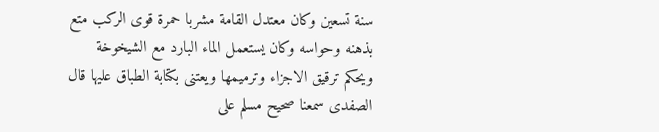سنة تسعين وكان معتدل القامة مشربا حمرة قوى الركب متع بذهنه وحواسه وكان يستعمل الماء البارد مع الشيخوخة ويحكم ترقيق الاجزاء وترميمها ويعتنى بكتابة الطباق عليها قال الصفدى سمعنا صحيح مسلم على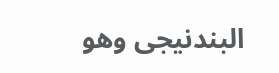البندنيجى وهو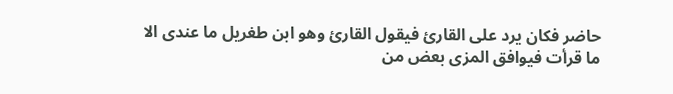حاضر فكان يرد على القارئ فيقول القارئ وهو ابن طغريل ما عندى الا ما قرأت فيوافق المزى بعض من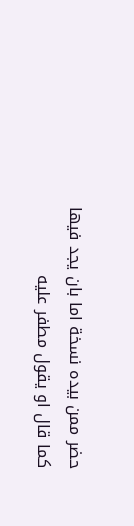حضر ممن بيده نسخة اما بان يجد فيها كما قال او يقول مطفر عليه